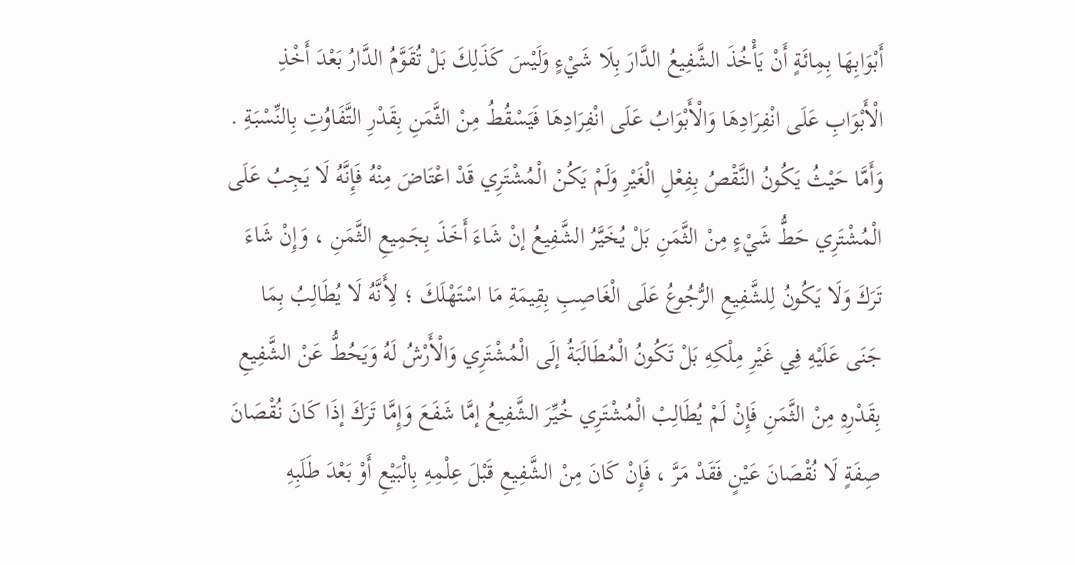أَبْوَابِهَا بِمِائَةٍ أَنْ يَأْخُذَ الشَّفِيعُ الدَّارَ بِلَا شَيْءٍ وَلَيْسَ كَذَلِكَ بَلْ تُقَوَّمُ الدَّارُ بَعْدَ أَخْذِ الْأَبْوَابِ عَلَى انْفِرَادِهَا وَالْأَبْوَابُ عَلَى انْفِرَادِهَا فَيَسْقُطُ مِنْ الثَّمَنِ بِقَدْرِ التَّفَاوُتِ بِالنِّسْبَةِ .
وَأَمَّا حَيْثُ يَكُونُ النَّقْصُ بِفِعْلِ الْغَيْرِ وَلَمْ يَكُنْ الْمُشْتَرِي قَدْ اعْتَاضَ مِنْهُ فَإِنَّهُ لَا يَجِبُ عَلَى الْمُشْتَرِي حَطُّ شَيْءٍ مِنْ الثَّمَنِ بَلْ يُخَيَّرُ الشَّفِيعُ إنْ شَاءَ أَخَذَ بِجَمِيعِ الثَّمَنِ ، وَإِنْ شَاءَ تَرَكَ وَلَا يَكُونُ لِلشَّفِيعِ الرُّجُوعُ عَلَى الْغَاصِبِ بِقِيمَةِ مَا اسْتَهْلَكَ ؛ لِأَنَّهُ لَا يُطَالِبُ بِمَا جَنَى عَلَيْهِ فِي غَيْرِ مِلْكِهِ بَلْ تَكُونُ الْمُطَالَبَةُ إلَى الْمُشْتَرِي وَالْأَرْشُ لَهُ وَيَحُطُّ عَنْ الشَّفِيعِ بِقَدْرِهِ مِنْ الثَّمَنِ فَإِنْ لَمْ يُطَالِبْ الْمُشْتَرِي خُيِّرَ الشَّفِيعُ إمَّا شَفَعَ وَإِمَّا تَرَكَ إذَا كَانَ نُقْصَانَ صِفَةٍ لَا نُقْصَانَ عَيْنٍ فَقَدْ مَرَّ ، فَإِنْ كَانَ مِنْ الشَّفِيعِ قَبْلَ عِلْمِهِ بِالْبَيْعِ أَوْ بَعْدَ طَلَبِهِ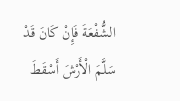الشُّفْعَةَ فَإِنْ كَانَ قَدْ سَلَّمَ الْأَرْشَ أَسْقَطَ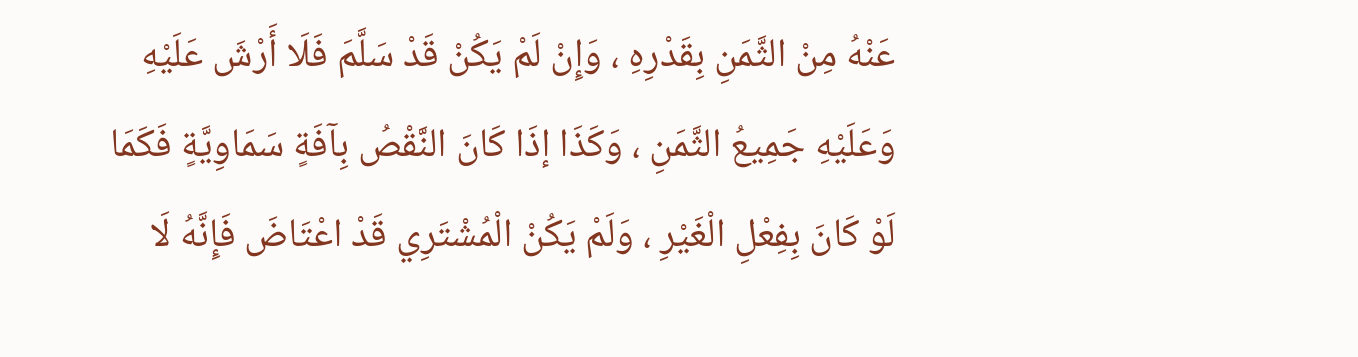عَنْهُ مِنْ الثَّمَنِ بِقَدْرِهِ ، وَإِنْ لَمْ يَكُنْ قَدْ سَلَّمَ فَلَا أَرْشَ عَلَيْهِ وَعَلَيْهِ جَمِيعُ الثَّمَنِ ، وَكَذَا إذَا كَانَ النَّقْصُ بِآفَةٍ سَمَاوِيَّةٍ فَكَمَا لَوْ كَانَ بِفِعْلِ الْغَيْرِ ، وَلَمْ يَكُنْ الْمُشْتَرِي قَدْ اعْتَاضَ فَإِنَّهُ لَا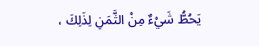يَحُطُّ شَيْءٌ مِنْ الثَّمَنِ لِذَلِكَ ،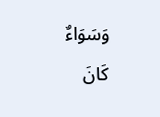وَسَوَاءٌ كَانَ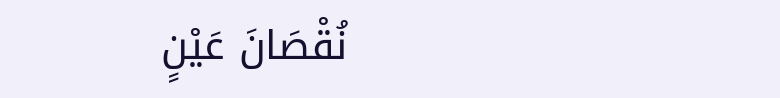نُقْصَانَ عَيْنٍ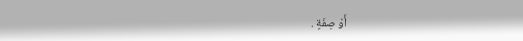أَوْ صِفَةٍ .